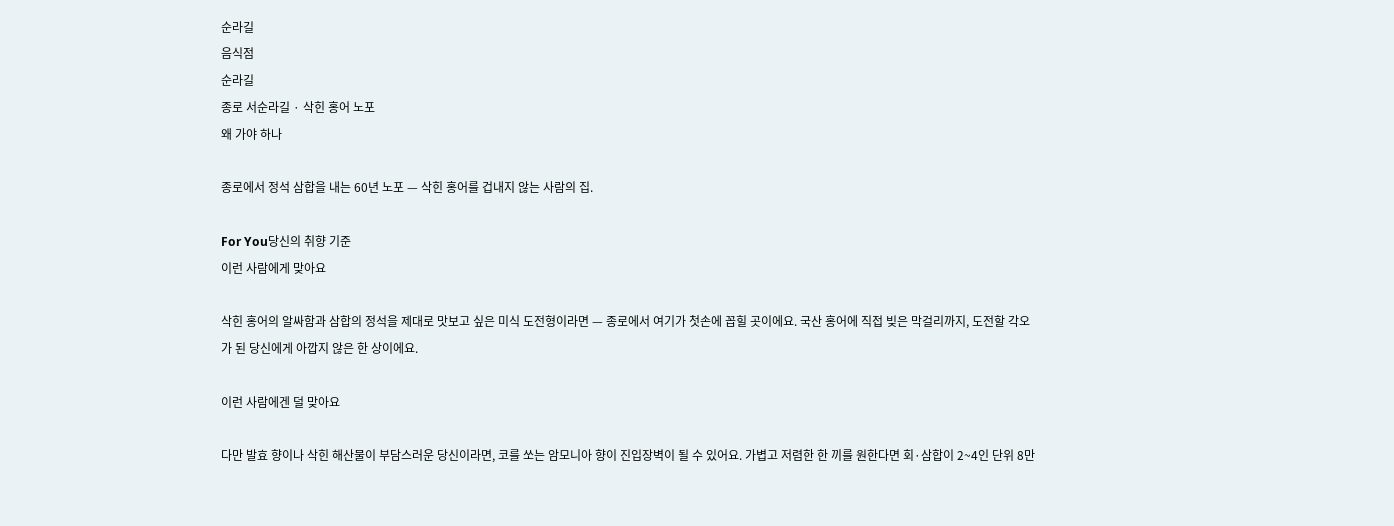순라길
음식점
순라길
종로 서순라길 · 삭힌 홍어 노포
왜 가야 하나

종로에서 정석 삼합을 내는 60년 노포 — 삭힌 홍어를 겁내지 않는 사람의 집.

For You당신의 취향 기준
이런 사람에게 맞아요

삭힌 홍어의 알싸함과 삼합의 정석을 제대로 맛보고 싶은 미식 도전형이라면 — 종로에서 여기가 첫손에 꼽힐 곳이에요. 국산 홍어에 직접 빚은 막걸리까지, 도전할 각오가 된 당신에게 아깝지 않은 한 상이에요.

이런 사람에겐 덜 맞아요

다만 발효 향이나 삭힌 해산물이 부담스러운 당신이라면, 코를 쏘는 암모니아 향이 진입장벽이 될 수 있어요. 가볍고 저렴한 한 끼를 원한다면 회·삼합이 2~4인 단위 8만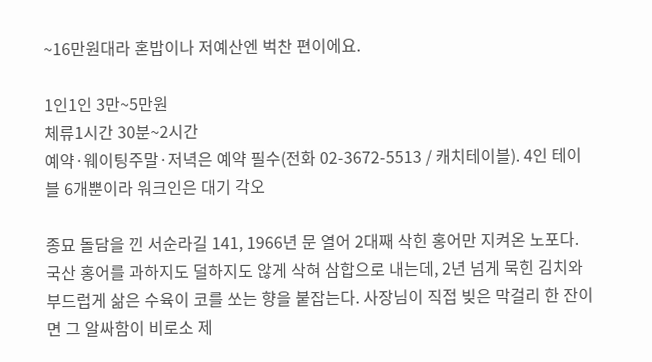~16만원대라 혼밥이나 저예산엔 벅찬 편이에요.

1인1인 3만~5만원
체류1시간 30분~2시간
예약·웨이팅주말·저녁은 예약 필수(전화 02-3672-5513 / 캐치테이블). 4인 테이블 6개뿐이라 워크인은 대기 각오

종묘 돌담을 낀 서순라길 141, 1966년 문 열어 2대째 삭힌 홍어만 지켜온 노포다. 국산 홍어를 과하지도 덜하지도 않게 삭혀 삼합으로 내는데, 2년 넘게 묵힌 김치와 부드럽게 삶은 수육이 코를 쏘는 향을 붙잡는다. 사장님이 직접 빚은 막걸리 한 잔이면 그 알싸함이 비로소 제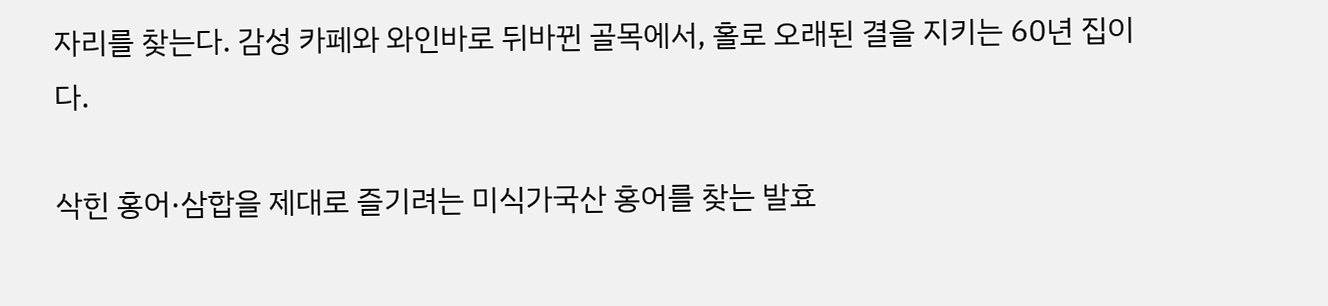자리를 찾는다. 감성 카페와 와인바로 뒤바뀐 골목에서, 홀로 오래된 결을 지키는 60년 집이다.

삭힌 홍어·삼합을 제대로 즐기려는 미식가국산 홍어를 찾는 발효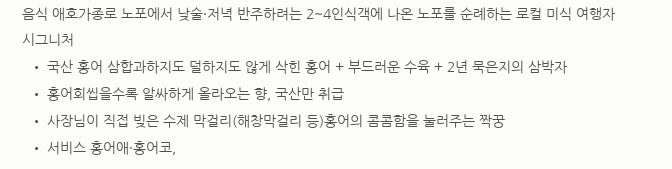음식 애호가종로 노포에서 낮술·저녁 반주하려는 2~4인식객에 나온 노포를 순례하는 로컬 미식 여행자
시그니처
  • 국산 홍어 삼합과하지도 덜하지도 않게 삭힌 홍어 + 부드러운 수육 + 2년 묵은지의 삼박자
  • 홍어회씹을수록 알싸하게 올라오는 향, 국산만 취급
  • 사장님이 직접 빚은 수제 막걸리(해창막걸리 등)홍어의 콤콤함을 눌러주는 짝꿍
  • 서비스 홍어애·홍어코,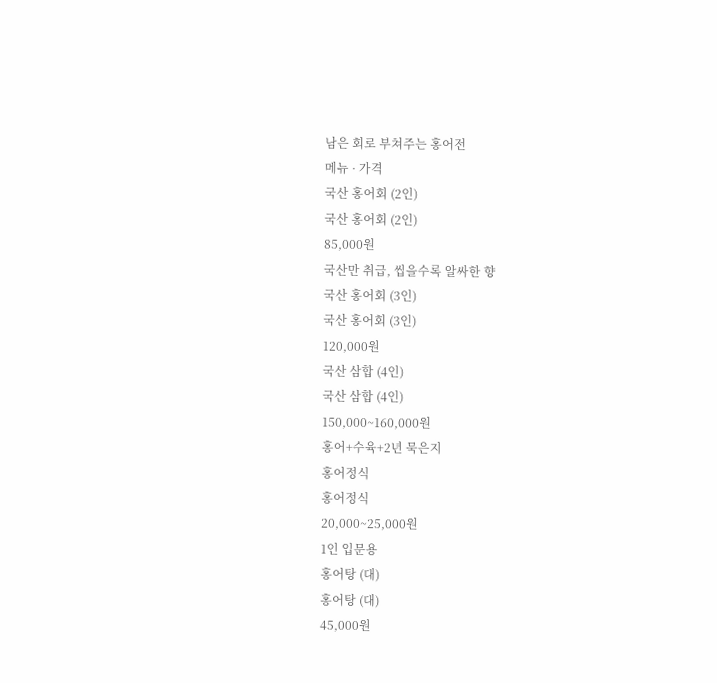남은 회로 부쳐주는 홍어전
메뉴 · 가격
국산 홍어회 (2인)
국산 홍어회 (2인)
85,000원
국산만 취급, 씹을수록 알싸한 향
국산 홍어회 (3인)
국산 홍어회 (3인)
120,000원
국산 삼합 (4인)
국산 삼합 (4인)
150,000~160,000원
홍어+수육+2년 묵은지
홍어정식
홍어정식
20,000~25,000원
1인 입문용
홍어탕 (대)
홍어탕 (대)
45,000원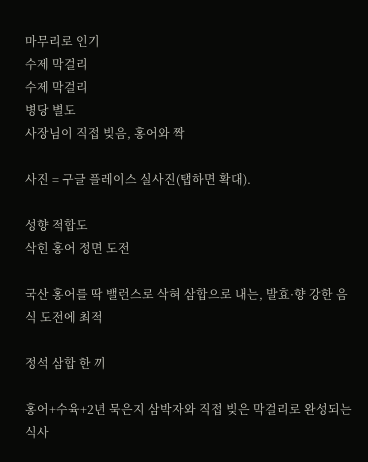마무리로 인기
수제 막걸리
수제 막걸리
병당 별도
사장님이 직접 빚음, 홍어와 짝

사진 = 구글 플레이스 실사진(탭하면 확대).

성향 적합도
삭힌 홍어 정면 도전

국산 홍어를 딱 밸런스로 삭혀 삼합으로 내는, 발효·향 강한 음식 도전에 최적

정석 삼합 한 끼

홍어+수육+2년 묵은지 삼박자와 직접 빚은 막걸리로 완성되는 식사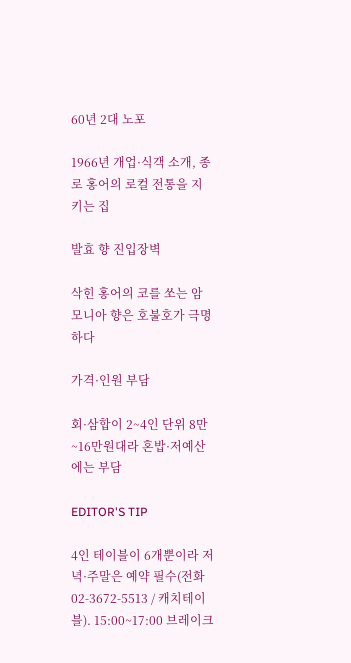60년 2대 노포

1966년 개업·식객 소개, 종로 홍어의 로컬 전통을 지키는 집

발효 향 진입장벽

삭힌 홍어의 코를 쏘는 암모니아 향은 호불호가 극명하다

가격·인원 부담

회·삼합이 2~4인 단위 8만~16만원대라 혼밥·저예산에는 부담

EDITOR'S TIP

4인 테이블이 6개뿐이라 저녁·주말은 예약 필수(전화 02-3672-5513 / 캐치테이블). 15:00~17:00 브레이크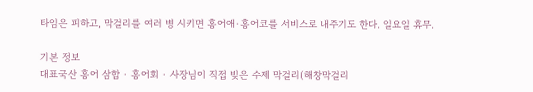타임은 피하고, 막걸리를 여러 병 시키면 홍어애·홍어코를 서비스로 내주기도 한다. 일요일 휴무.

기본 정보
대표국산 홍어 삼합 · 홍어회 · 사장님이 직접 빚은 수제 막걸리(해창막걸리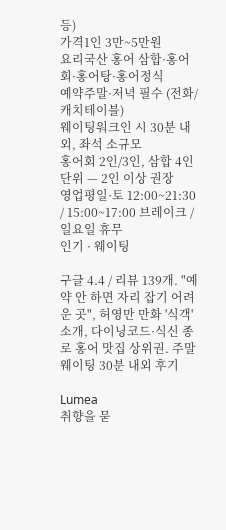등)
가격1인 3만~5만원
요리국산 홍어 삼합·홍어회·홍어탕·홍어정식
예약주말·저녁 필수 (전화/캐치테이블)
웨이팅워크인 시 30분 내외, 좌석 소규모
홍어회 2인/3인, 삼합 4인 단위 — 2인 이상 권장
영업평일·토 12:00~21:30 / 15:00~17:00 브레이크 / 일요일 휴무
인기 · 웨이팅

구글 4.4 / 리뷰 139개. "예약 안 하면 자리 잡기 어려운 곳", 허영만 만화 '식객' 소개, 다이닝코드·식신 종로 홍어 맛집 상위권. 주말 웨이팅 30분 내외 후기

Lumea
취향을 묻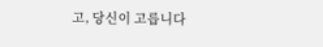고, 당신이 고릅니다